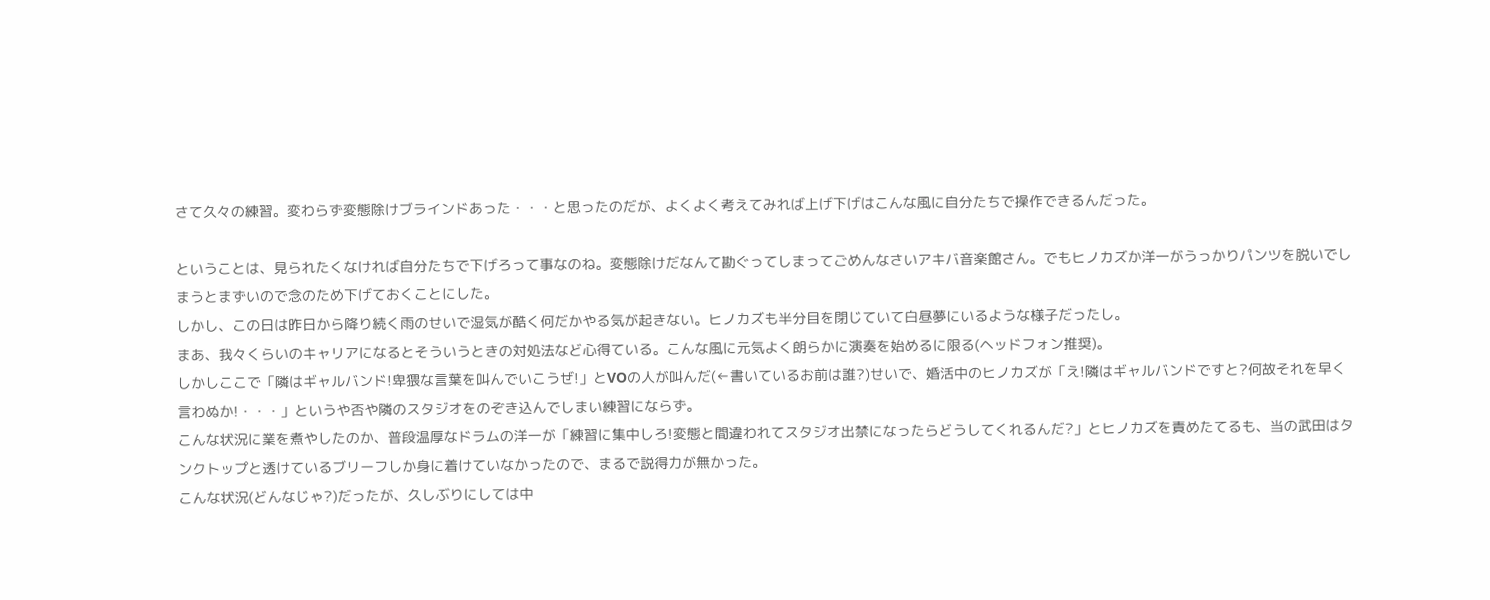さて久々の練習。変わらず変態除けブラインドあった・・・と思ったのだが、よくよく考えてみれば上げ下げはこんな風に自分たちで操作できるんだった。

ということは、見られたくなければ自分たちで下げろって事なのね。変態除けだなんて勘ぐってしまってごめんなさいアキバ音楽館さん。でもヒノカズか洋一がうっかりパンツを脱いでしまうとまずいので念のため下げておくことにした。
しかし、この日は昨日から降り続く雨のせいで湿気が酷く何だかやる気が起きない。ヒノカズも半分目を閉じていて白昼夢にいるような様子だったし。
まあ、我々くらいのキャリアになるとそういうときの対処法など心得ている。こんな風に元気よく朗らかに演奏を始めるに限る(ヘッドフォン推奨)。
しかしここで「隣はギャルバンド!卑猥な言葉を叫んでいこうぜ!」とVOの人が叫んだ(←書いているお前は誰?)せいで、婚活中のヒノカズが「え!隣はギャルバンドですと?何故それを早く言わぬか!・・・」というや否や隣のスタジオをのぞき込んでしまい練習にならず。
こんな状況に業を煮やしたのか、普段温厚なドラムの洋一が「練習に集中しろ!変態と間違われてスタジオ出禁になったらどうしてくれるんだ?」とヒノカズを責めたてるも、当の武田はタンクトップと透けているブリーフしか身に着けていなかったので、まるで説得力が無かった。
こんな状況(どんなじゃ?)だったが、久しぶりにしては中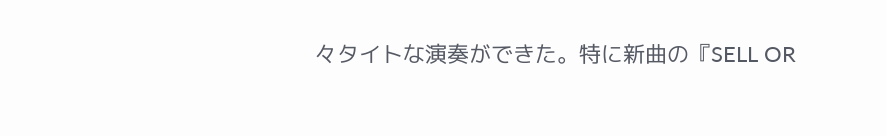々タイトな演奏ができた。特に新曲の『SELL OR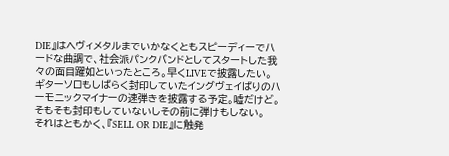DIE』はヘヴィメタルまでいかなくともスピーディーでハードな曲調で、社会派パンクバンドとしてスタートした我々の面目躍如といったところ。早くLIVEで披露したい。
ギターソロもしばらく封印していたイングヴェイばりのハーモニックマイナーの速弾きを披露する予定。嘘だけど。そもそも封印もしていないしその前に弾けもしない。
それはともかく、『SELL OR DIE』に触発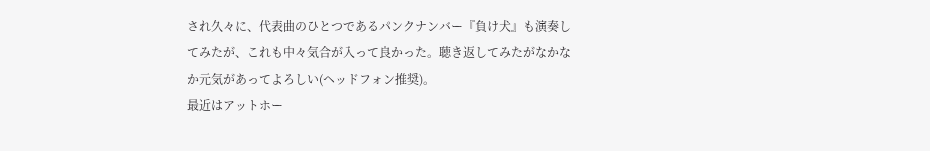され久々に、代表曲のひとつであるパンクナンバー『負け犬』も演奏してみたが、これも中々気合が入って良かった。聴き返してみたがなかなか元気があってよろしい(ヘッドフォン推奨)。
最近はアットホー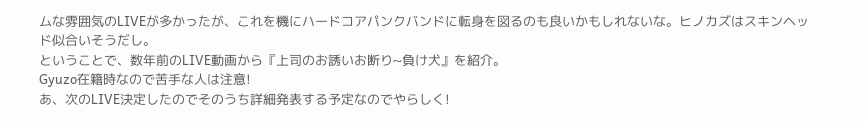ムな雰囲気のLIVEが多かったが、これを機にハードコアパンクバンドに転身を図るのも良いかもしれないな。ヒノカズはスキンヘッド似合いそうだし。
ということで、数年前のLIVE動画から『上司のお誘いお断り~負け犬』を紹介。
Gyuzo在籍時なので苦手な人は注意!
あ、次のLIVE決定したのでそのうち詳細発表する予定なのでやらしく!